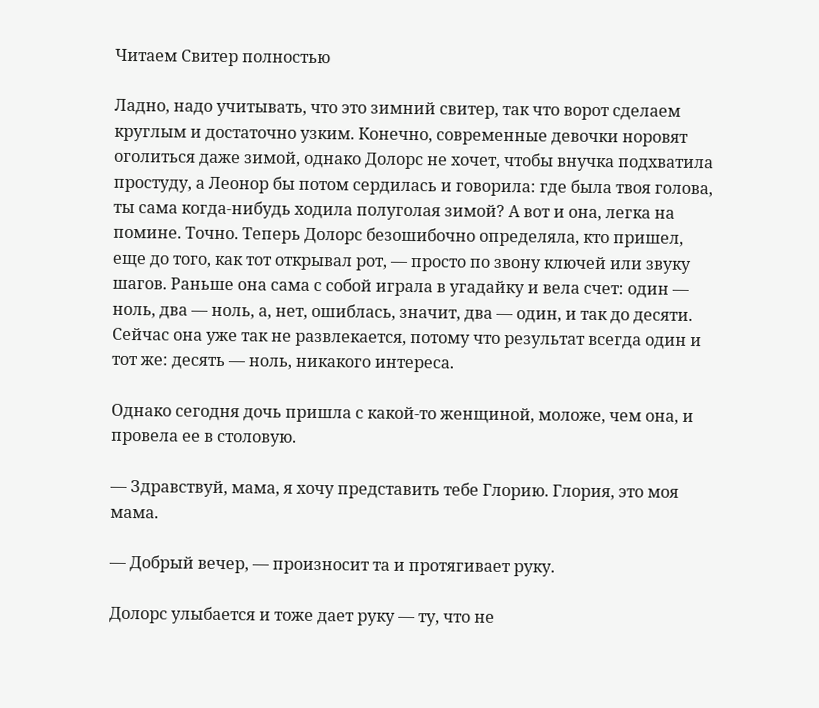Читаем Свитер полностью

Ладно, надо учитывать, что это зимний свитер, так что ворот сделаем круглым и достаточно узким. Конечно, современные девочки норовят оголиться даже зимой, однако Долорс не хочет, чтобы внучка подхватила простуду, а Леонор бы потом сердилась и говорила: где была твоя голова, ты сама когда-нибудь ходила полуголая зимой? А вот и она, легка на помине. Точно. Теперь Долорс безошибочно определяла, кто пришел, еще до того, как тот открывал рот, — просто по звону ключей или звуку шагов. Раньше она сама с собой играла в угадайку и вела счет: один — ноль, два — ноль, а, нет, ошиблась, значит, два — один, и так до десяти. Сейчас она уже так не развлекается, потому что результат всегда один и тот же: десять — ноль, никакого интереса.

Однако сегодня дочь пришла с какой-то женщиной, моложе, чем она, и провела ее в столовую.

— Здравствуй, мама, я хочу представить тебе Глорию. Глория, это моя мама.

— Добрый вечер, — произносит та и протягивает руку.

Долорс улыбается и тоже дает руку — ту, что не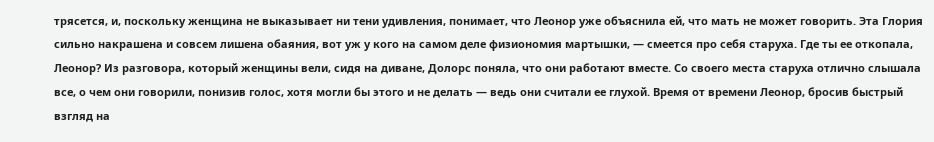трясется, и, поскольку женщина не выказывает ни тени удивления, понимает, что Леонор уже объяснила ей, что мать не может говорить. Эта Глория сильно накрашена и совсем лишена обаяния, вот уж у кого на самом деле физиономия мартышки, — смеется про себя старуха. Где ты ее откопала, Леонор? Из разговора, который женщины вели, сидя на диване, Долорс поняла, что они работают вместе. Со своего места старуха отлично слышала все, о чем они говорили, понизив голос, хотя могли бы этого и не делать — ведь они считали ее глухой. Время от времени Леонор, бросив быстрый взгляд на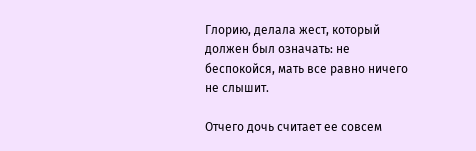Глорию, делала жест, который должен был означать: не беспокойся, мать все равно ничего не слышит.

Отчего дочь считает ее совсем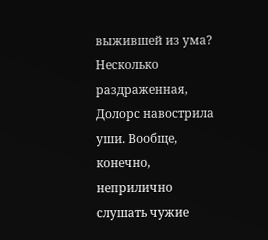выжившей из ума? Несколько раздраженная, Долорс навострила уши. Вообще, конечно, неприлично слушать чужие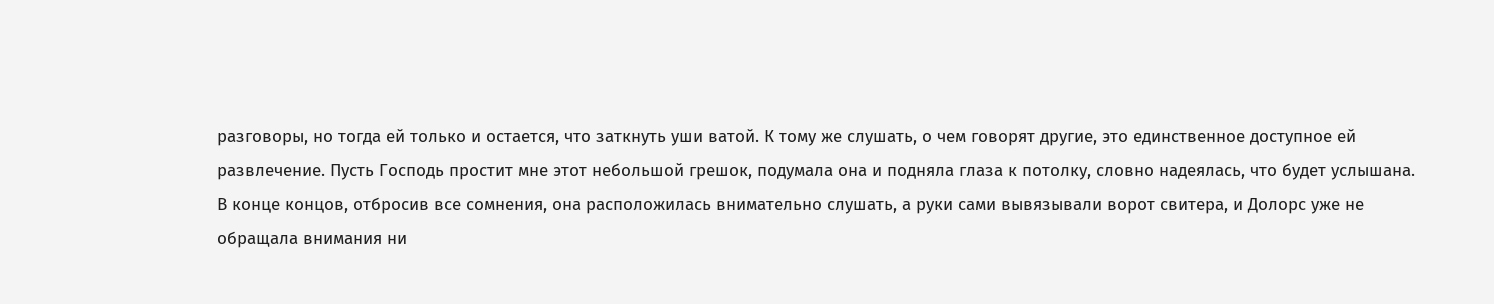разговоры, но тогда ей только и остается, что заткнуть уши ватой. К тому же слушать, о чем говорят другие, это единственное доступное ей развлечение. Пусть Господь простит мне этот небольшой грешок, подумала она и подняла глаза к потолку, словно надеялась, что будет услышана. В конце концов, отбросив все сомнения, она расположилась внимательно слушать, а руки сами вывязывали ворот свитера, и Долорс уже не обращала внимания ни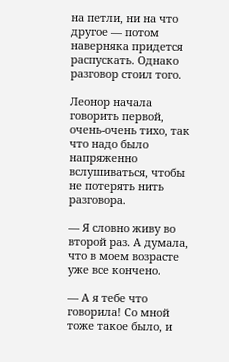на петли, ни на что другое — потом наверняка придется распускать. Однако разговор стоил того.

Леонор начала говорить первой, очень-очень тихо, так что надо было напряженно вслушиваться, чтобы не потерять нить разговора.

— Я словно живу во второй раз. А думала, что в моем возрасте уже все кончено.

— А я тебе что говорила! Со мной тоже такое было, и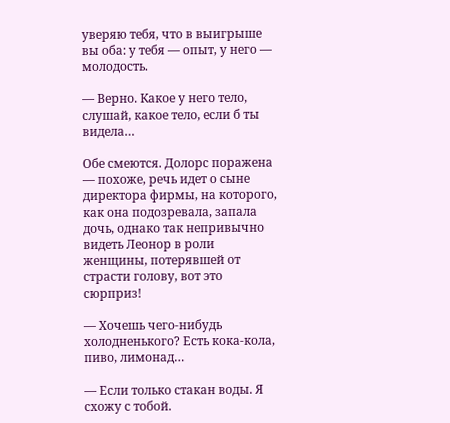уверяю тебя, что в выигрыше вы оба: у тебя — опыт, у него — молодость.

— Верно. Какое у него тело, слушай, какое тело, если б ты видела…

Обе смеются. Долорс поражена — похоже, речь идет о сыне директора фирмы, на которого, как она подозревала, запала дочь, однако так непривычно видеть Леонор в роли женщины, потерявшей от страсти голову, вот это сюрприз!

— Хочешь чего-нибудь холодненького? Есть кока-кола, пиво, лимонад…

— Если только стакан воды. Я схожу с тобой.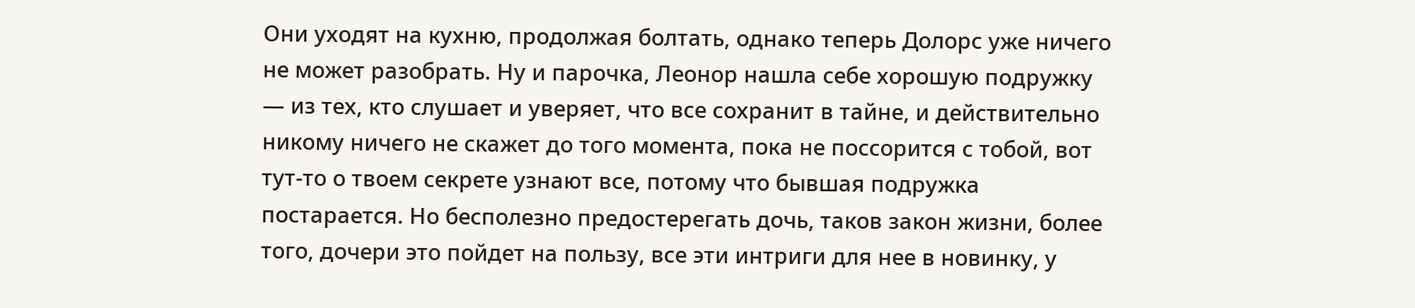Они уходят на кухню, продолжая болтать, однако теперь Долорс уже ничего не может разобрать. Ну и парочка, Леонор нашла себе хорошую подружку — из тех, кто слушает и уверяет, что все сохранит в тайне, и действительно никому ничего не скажет до того момента, пока не поссорится с тобой, вот тут-то о твоем секрете узнают все, потому что бывшая подружка постарается. Но бесполезно предостерегать дочь, таков закон жизни, более того, дочери это пойдет на пользу, все эти интриги для нее в новинку, у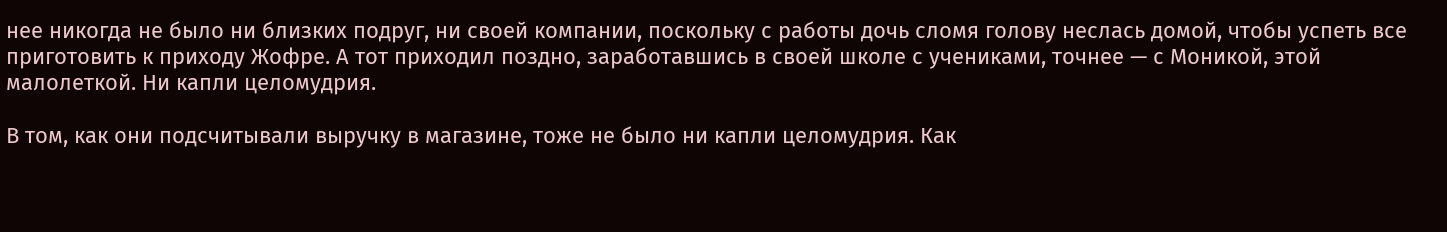нее никогда не было ни близких подруг, ни своей компании, поскольку с работы дочь сломя голову неслась домой, чтобы успеть все приготовить к приходу Жофре. А тот приходил поздно, заработавшись в своей школе с учениками, точнее — с Моникой, этой малолеткой. Ни капли целомудрия.

В том, как они подсчитывали выручку в магазине, тоже не было ни капли целомудрия. Как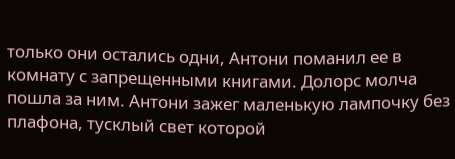только они остались одни, Антони поманил ее в комнату с запрещенными книгами. Долорс молча пошла за ним. Антони зажег маленькую лампочку без плафона, тусклый свет которой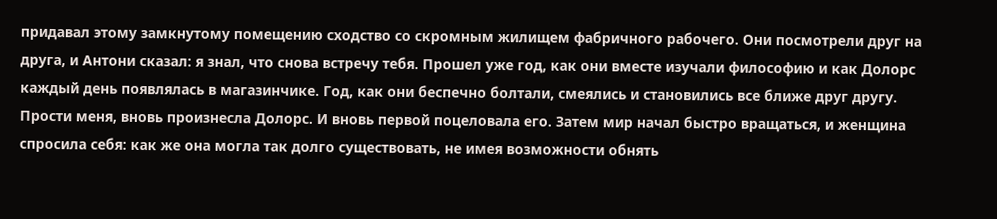придавал этому замкнутому помещению сходство со скромным жилищем фабричного рабочего. Они посмотрели друг на друга, и Антони сказал: я знал, что снова встречу тебя. Прошел уже год, как они вместе изучали философию и как Долорс каждый день появлялась в магазинчике. Год, как они беспечно болтали, смеялись и становились все ближе друг другу. Прости меня, вновь произнесла Долорс. И вновь первой поцеловала его. Затем мир начал быстро вращаться, и женщина спросила себя: как же она могла так долго существовать, не имея возможности обнять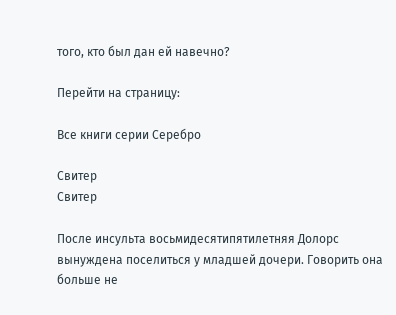того, кто был дан ей навечно?

Перейти на страницу:

Все книги серии Серебро

Свитер
Свитер

После инсульта восьмидесятипятилетняя Долорс вынуждена поселиться у младшей дочери. Говорить она больше не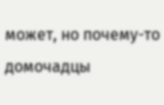может, но почему-то домочадцы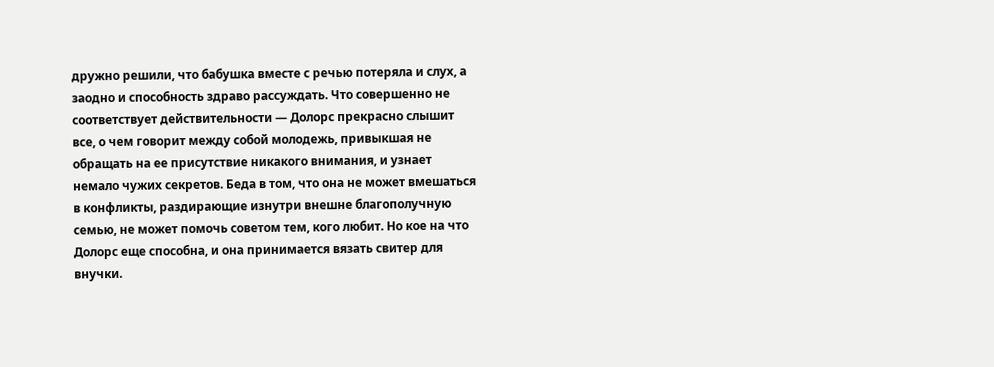дружно решили, что бабушка вместе с речью потеряла и слух, а заодно и способность здраво рассуждать. Что совершенно не соответствует действительности — Долорс прекрасно слышит все, о чем говорит между собой молодежь, привыкшая не обращать на ее присутствие никакого внимания, и узнает немало чужих секретов. Беда в том, что она не может вмешаться в конфликты, раздирающие изнутри внешне благополучную семью, не может помочь советом тем, кого любит. Но кое на что Долорс еще способна, и она принимается вязать свитер для внучки.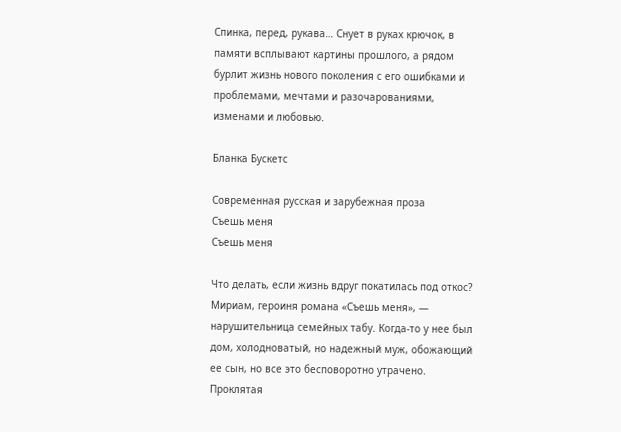Спинка, перед, рукава… Снует в руках крючок, в памяти всплывают картины прошлого, а рядом бурлит жизнь нового поколения с его ошибками и проблемами, мечтами и разочарованиями, изменами и любовью.

Бланка Бускетс

Современная русская и зарубежная проза
Съешь меня
Съешь меня

Что делать, если жизнь вдруг покатилась под откос? Мириам, героиня романа «Съешь меня», — нарушительница семейных табу. Когда-то у нее был дом, холодноватый, но надежный муж, обожающий ее сын, но все это бесповоротно утрачено. Проклятая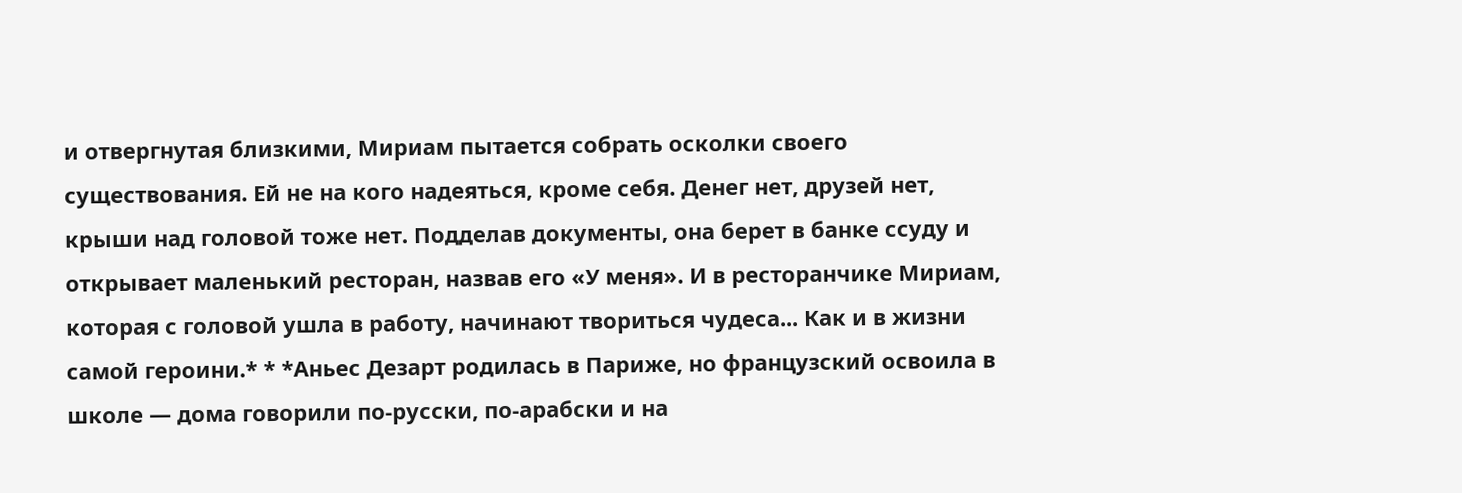и отвергнутая близкими, Мириам пытается собрать осколки своего существования. Ей не на кого надеяться, кроме себя. Денег нет, друзей нет, крыши над головой тоже нет. Подделав документы, она берет в банке ссуду и открывает маленький ресторан, назвав его «У меня». И в ресторанчике Мириам, которая с головой ушла в работу, начинают твориться чудеса... Как и в жизни самой героини.* * *Аньес Дезарт родилась в Париже, но французский освоила в школе — дома говорили по-русски, по-арабски и на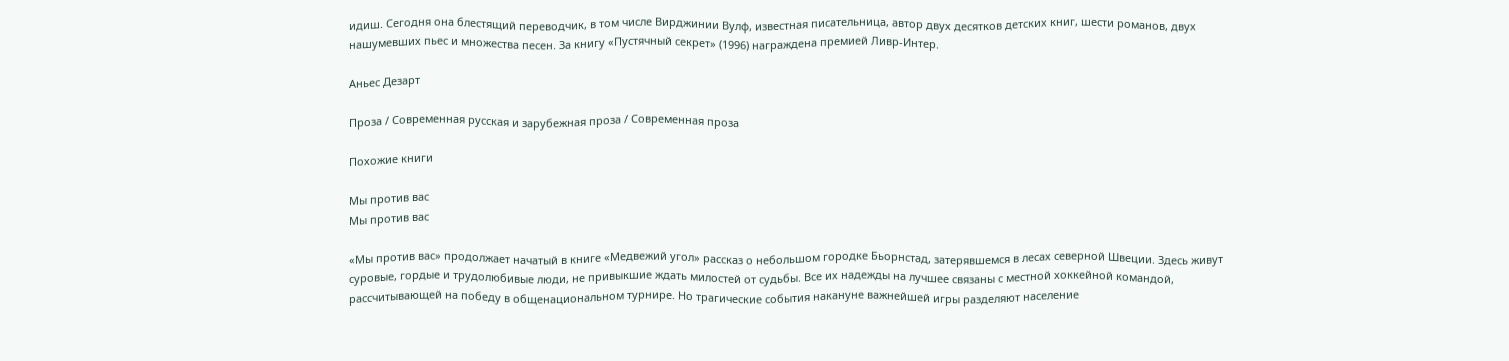идиш. Сегодня она блестящий переводчик, в том числе Вирджинии Вулф, известная писательница, автор двух десятков детских книг, шести романов, двух нашумевших пьес и множества песен. За книгу «Пустячный секрет» (1996) награждена премией Ливр-Интер.

Аньес Дезарт

Проза / Современная русская и зарубежная проза / Современная проза

Похожие книги

Мы против вас
Мы против вас

«Мы против вас» продолжает начатый в книге «Медвежий угол» рассказ о небольшом городке Бьорнстад, затерявшемся в лесах северной Швеции. Здесь живут суровые, гордые и трудолюбивые люди, не привыкшие ждать милостей от судьбы. Все их надежды на лучшее связаны с местной хоккейной командой, рассчитывающей на победу в общенациональном турнире. Но трагические события накануне важнейшей игры разделяют население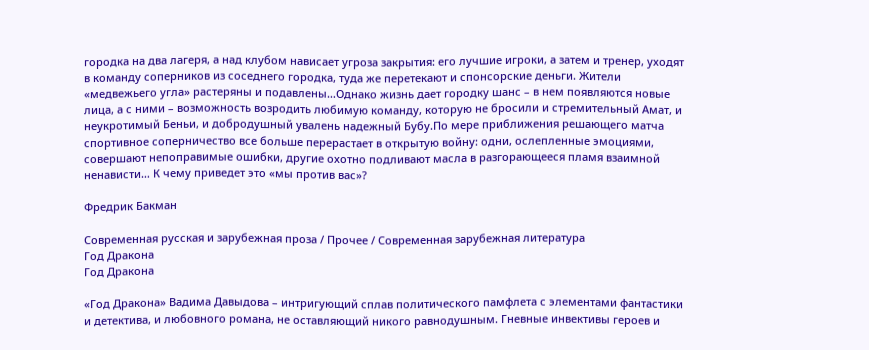городка на два лагеря, а над клубом нависает угроза закрытия: его лучшие игроки, а затем и тренер, уходят в команду соперников из соседнего городка, туда же перетекают и спонсорские деньги. Жители «медвежьего угла» растеряны и подавлены…Однако жизнь дает городку шанс – в нем появляются новые лица, а с ними – возможность возродить любимую команду, которую не бросили и стремительный Амат, и неукротимый Беньи, и добродушный увалень надежный Бубу.По мере приближения решающего матча спортивное соперничество все больше перерастает в открытую войну: одни, ослепленные эмоциями, совершают непоправимые ошибки, другие охотно подливают масла в разгорающееся пламя взаимной ненависти… К чему приведет это «мы против вас»?

Фредрик Бакман

Современная русская и зарубежная проза / Прочее / Современная зарубежная литература
Год Дракона
Год Дракона

«Год Дракона» Вадима Давыдова – интригующий сплав политического памфлета с элементами фантастики и детектива, и любовного романа, не оставляющий никого равнодушным. Гневные инвективы героев и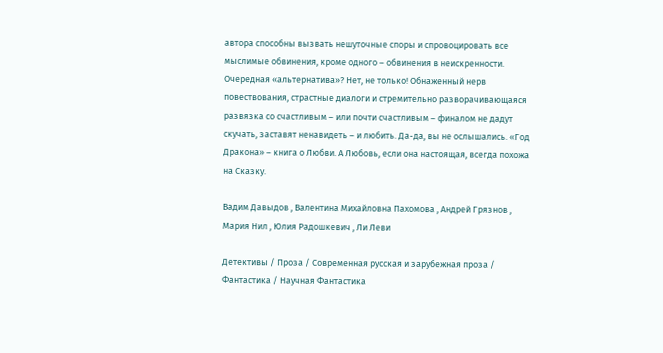автора способны вызвать нешуточные споры и спровоцировать все мыслимые обвинения, кроме одного – обвинения в неискренности. Очередная «альтернатива»? Нет, не только! Обнаженный нерв повествования, страстные диалоги и стремительно разворачивающаяся развязка со счастливым – или почти счастливым – финалом не дадут скучать, заставят ненавидеть – и любить. Да-да, вы не ослышались. «Год Дракона» – книга о Любви. А Любовь, если она настоящая, всегда похожа на Сказку.

Вадим Давыдов , Валентина Михайловна Пахомова , Андрей Грязнов , Мария Нил , Юлия Радошкевич , Ли Леви

Детективы / Проза / Современная русская и зарубежная проза / Фантастика / Научная Фантастика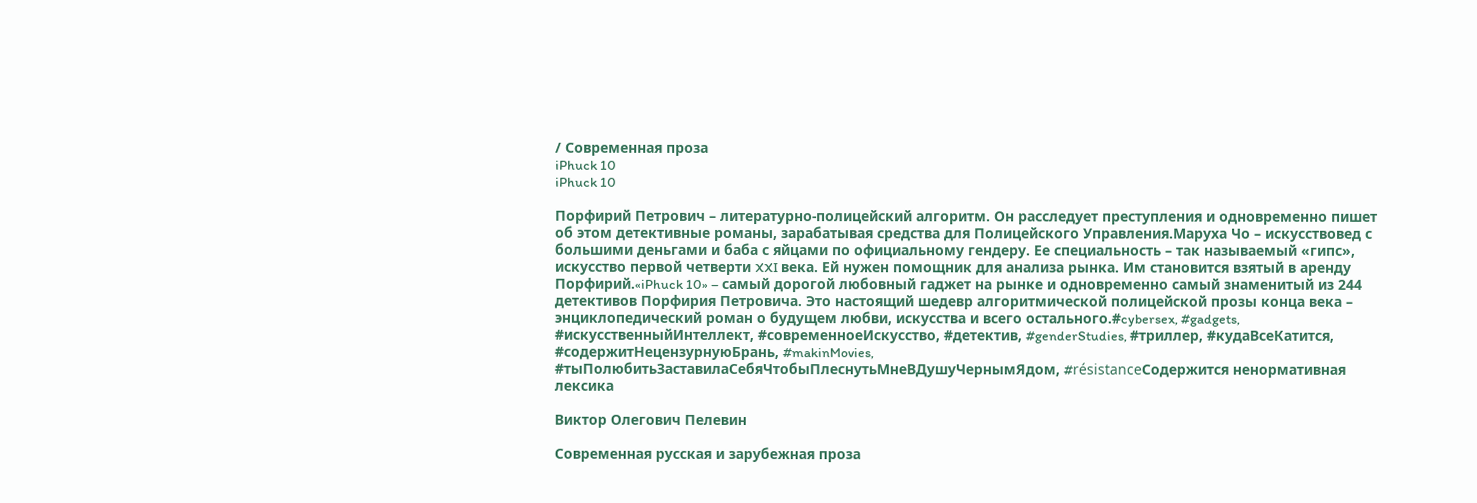/ Современная проза
iPhuck 10
iPhuck 10

Порфирий Петрович – литературно-полицейский алгоритм. Он расследует преступления и одновременно пишет об этом детективные романы, зарабатывая средства для Полицейского Управления.Маруха Чо – искусствовед с большими деньгами и баба с яйцами по официальному гендеру. Ее специальность – так называемый «гипс», искусство первой четверти XXI века. Ей нужен помощник для анализа рынка. Им становится взятый в аренду Порфирий.«iPhuck 10» – самый дорогой любовный гаджет на рынке и одновременно самый знаменитый из 244 детективов Порфирия Петровича. Это настоящий шедевр алгоритмической полицейской прозы конца века – энциклопедический роман о будущем любви, искусства и всего остального.#cybersex, #gadgets, #искусственныйИнтеллект, #современноеИскусство, #детектив, #genderStudies, #триллер, #кудаВсеКатится, #содержитНецензурнуюБрань, #makinMovies, #тыПолюбитьЗаставилаСебяЧтобыПлеснутьМнеВДушуЧернымЯдом, #résistanceСодержится ненормативная лексика

Виктор Олегович Пелевин

Современная русская и зарубежная проза